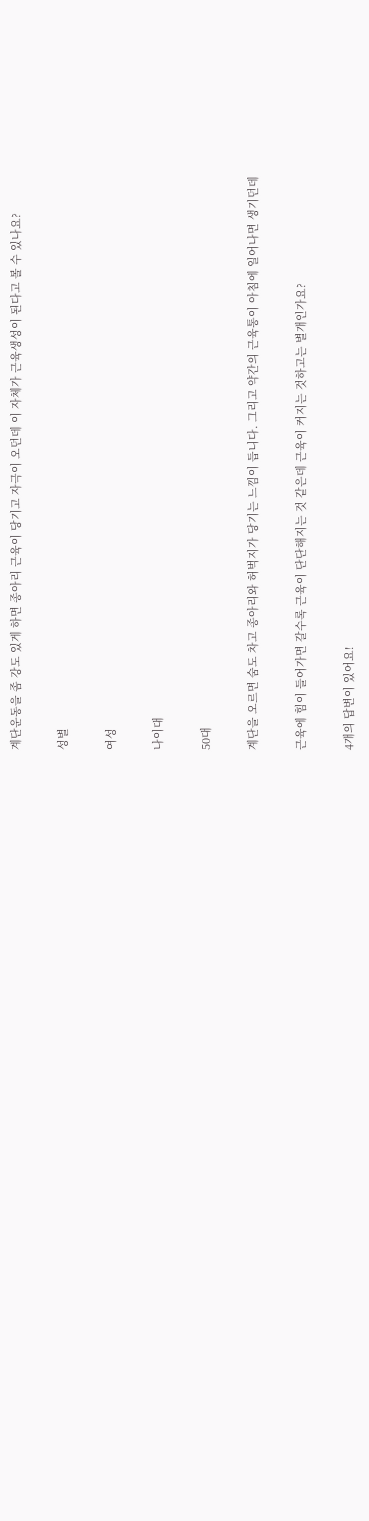계단운동을 좀 강도 있게 하면 종아리 근육이 당기고 자극이 오던데 이 자체가 근육생성이 된다고 볼 수 있나요?

성별

여성

나이대

50대

계단을 오르면 숨도 차고 종아리와 허벅지가 당기는 느낌이 듭니다. 그리고 약간의 근육통이 아침에 일어나면 생기던데

근육에 힘이 들어가면 갈수록 근육이 단단해지는 것 같은데 근육이 커지는 것하고는 별개인가요?

4개의 답변이 있어요!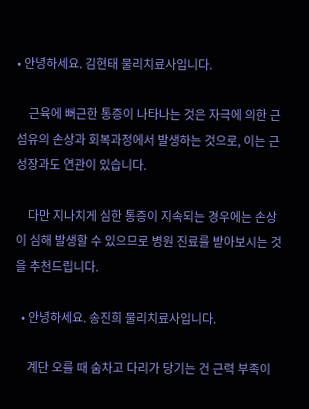• 안녕하세요. 김현태 물리치료사입니다.

    근육에 뻐근한 통증이 나타나는 것은 자극에 의한 근섬유의 손상과 회복과정에서 발생하는 것으로, 이는 근성장과도 연관이 있습니다.

    다만 지나치게 심한 통증이 지속되는 경우에는 손상이 심해 발생할 수 있으므로 병원 진료를 받아보시는 것을 추천드립니다.

  • 안녕하세요. 송진희 물리치료사입니다.

    계단 오를 때 숨차고 다리가 당기는 건 근력 부족이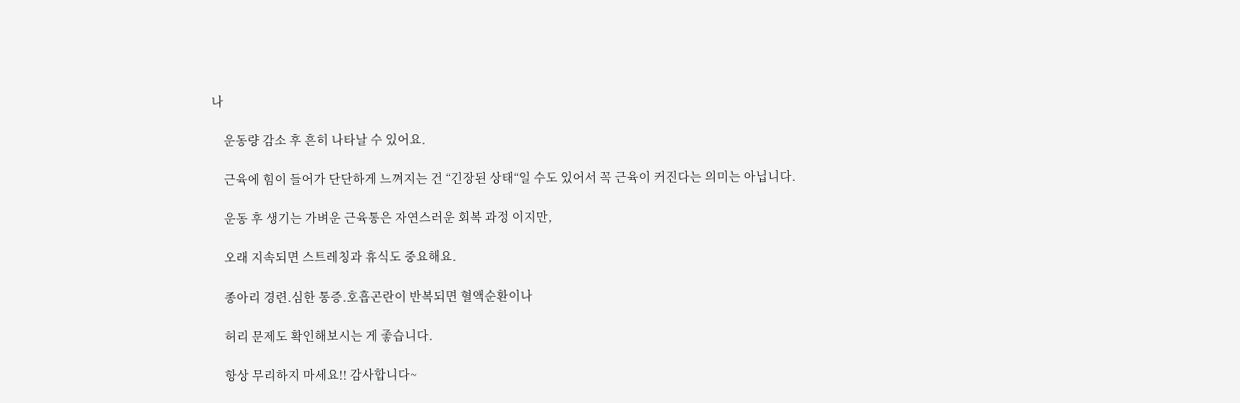나

    운동량 감소 후 흔히 나타날 수 있어요.

    근육에 힘이 들어가 단단하게 느껴지는 건 “긴장된 상태“일 수도 있어서 꼭 근육이 커진다는 의미는 아닙니다.

    운동 후 생기는 가벼운 근육통은 자연스러운 회복 과정 이지만,

    오래 지속되면 스트레칭과 휴식도 중요해요.

    종아리 경련.심한 통증.호흡곤란이 반복되면 혈액순환이나

    허리 문제도 확인해보시는 게 좋습니다.

    항상 무리하지 마세요!! 감사합니다~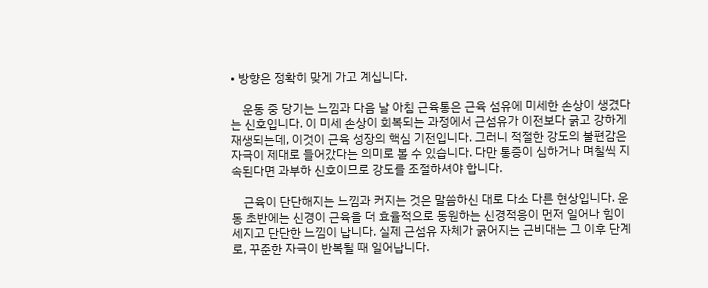• 방향은 정확히 맞게 가고 계십니다.

    운동 중 당기는 느낌과 다음 날 아침 근육통은 근육 섬유에 미세한 손상이 생겼다는 신호입니다. 이 미세 손상이 회복되는 과정에서 근섬유가 이전보다 굵고 강하게 재생되는데, 이것이 근육 성장의 핵심 기전입니다. 그러니 적절한 강도의 불편감은 자극이 제대로 들어갔다는 의미로 볼 수 있습니다. 다만 통증이 심하거나 며칠씩 지속된다면 과부하 신호이므로 강도를 조절하셔야 합니다.

    근육이 단단해지는 느낌과 커지는 것은 말씀하신 대로 다소 다른 현상입니다. 운동 초반에는 신경이 근육을 더 효율적으로 동원하는 신경적응이 먼저 일어나 힘이 세지고 단단한 느낌이 납니다. 실제 근섬유 자체가 굵어지는 근비대는 그 이후 단계로, 꾸준한 자극이 반복될 때 일어납니다.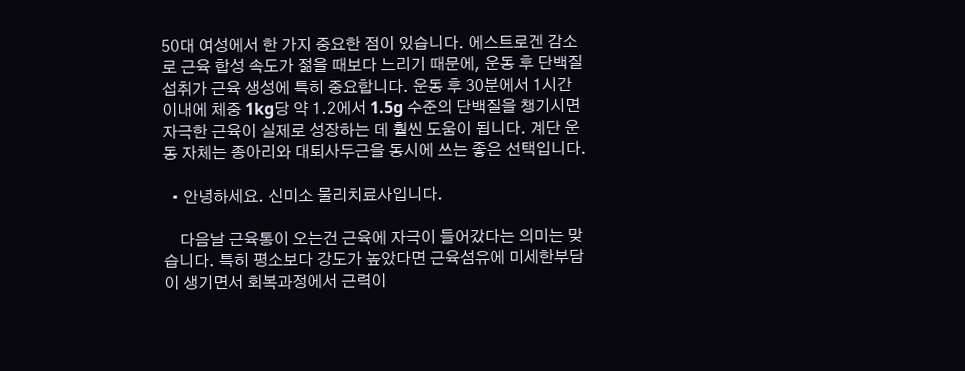50대 여성에서 한 가지 중요한 점이 있습니다. 에스트로겐 감소로 근육 합성 속도가 젊을 때보다 느리기 때문에, 운동 후 단백질 섭취가 근육 생성에 특히 중요합니다. 운동 후 30분에서 1시간 이내에 체중 1kg당 약 1.2에서 1.5g 수준의 단백질을 챙기시면 자극한 근육이 실제로 성장하는 데 훨씬 도움이 됩니다. 계단 운동 자체는 종아리와 대퇴사두근을 동시에 쓰는 좋은 선택입니다.

  • 안녕하세요. 신미소 물리치료사입니다.

    다음날 근육통이 오는건 근육에 자극이 들어갔다는 의미는 맞습니다. 특히 평소보다 강도가 높았다면 근육섬유에 미세한부담이 생기면서 회복과정에서 근력이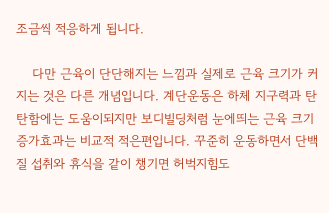조금씩 적응하게 됩니다.

    다만 근육이 단단해지는 느낌과 실제로 근육 크기가 커지는 것은 다른 개념입니다. 계단운동은 하체 지구력과 탄탄함에는 도움이되지만 보디빌딩처럼 눈에띄는 근육 크기 증가효과는 비교적 적은편입니다. 꾸준히 운동하면서 단백질 섭취와 휴식을 같이 챙기면 허벅지힘도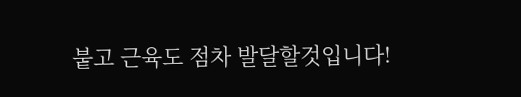붙고 근육도 점차 발달할것입니다!